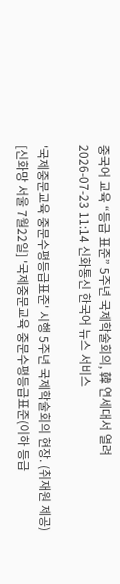중국어 교육 “등급 표준” 5주년 국제학술회의, 韓 연세대서 열려
2026-07-23 11:14 신화통신 한국어 뉴스 서비스

'국제중문교육 중문수평등급표준' 시행 5주년 국제학술회의 현장. (취재원 제공)
[신화망 서울 7월22일] '국제중문교육 중문수평등급표준(이하 등급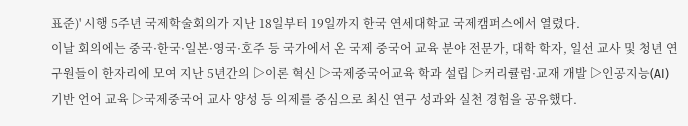표준)' 시행 5주년 국제학술회의가 지난 18일부터 19일까지 한국 연세대학교 국제캠퍼스에서 열렸다.
이날 회의에는 중국·한국·일본·영국·호주 등 국가에서 온 국제 중국어 교육 분야 전문가, 대학 학자, 일선 교사 및 청년 연구원들이 한자리에 모여 지난 5년간의 ▷이론 혁신 ▷국제중국어교육 학과 설립 ▷커리큘럼·교재 개발 ▷인공지능(AI) 기반 언어 교육 ▷국제중국어 교사 양성 등 의제를 중심으로 최신 연구 성과와 실천 경험을 공유했다.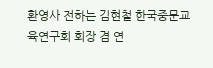환영사 전하는 김현철 한국중문교육연구회 회장 겸 연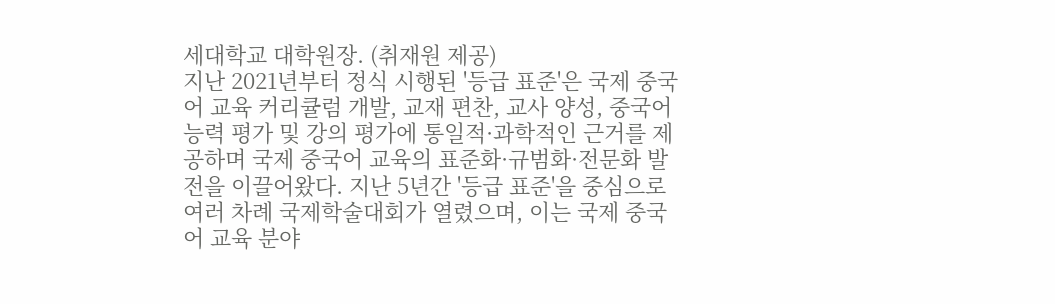세대학교 대학원장. (취재원 제공)
지난 2021년부터 정식 시행된 '등급 표준'은 국제 중국어 교육 커리큘럼 개발, 교재 편찬, 교사 양성, 중국어 능력 평가 및 강의 평가에 통일적·과학적인 근거를 제공하며 국제 중국어 교육의 표준화·규범화·전문화 발전을 이끌어왔다. 지난 5년간 '등급 표준'을 중심으로 여러 차례 국제학술대회가 열렸으며, 이는 국제 중국어 교육 분야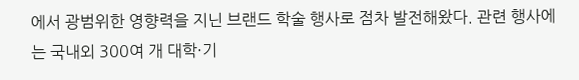에서 광범위한 영향력을 지닌 브랜드 학술 행사로 점차 발전해왔다. 관련 행사에는 국내외 300여 개 대학·기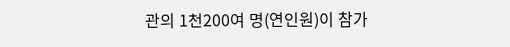관의 1천200여 명(연인원)이 참가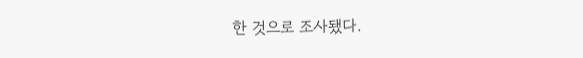한 것으로 조사됐다.